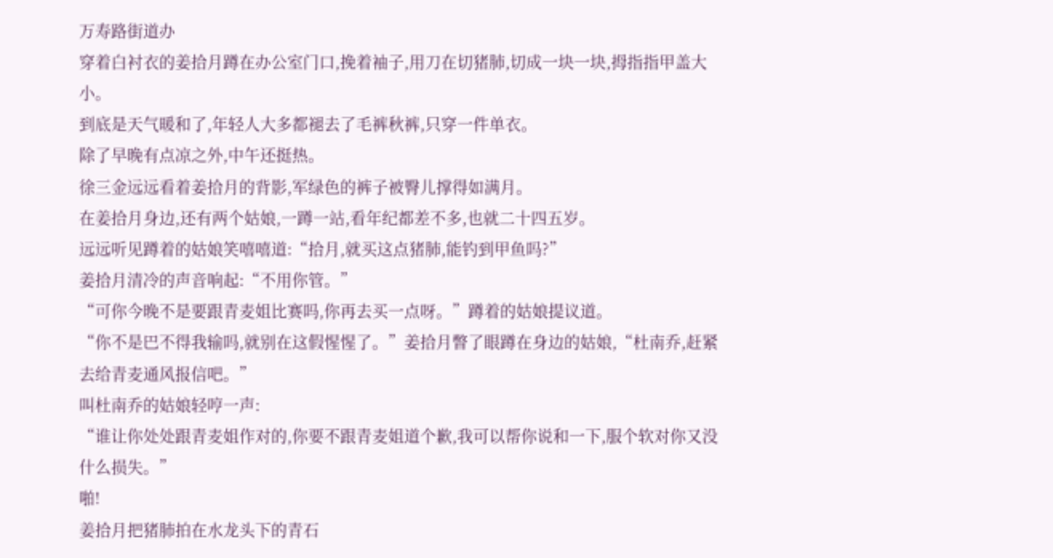万寿路街道办
穿着白衬衣的姜拾月蹲在办公室门口,挽着袖子,用刀在切猪肺,切成一块一块,拇指指甲盖大小。
到底是天气暖和了,年轻人大多都褪去了毛裤秋裤,只穿一件单衣。
除了早晚有点凉之外,中午还挺热。
徐三金远远看着姜拾月的背影,军绿色的裤子被臀儿撑得如满月。
在姜拾月身边,还有两个姑娘,一蹲一站,看年纪都差不多,也就二十四五岁。
远远听见蹲着的姑娘笑嘻嘻道:“拾月,就买这点猪肺,能钓到甲鱼吗?”
姜拾月清冷的声音响起:“不用你管。”
“可你今晚不是要跟青麦姐比赛吗,你再去买一点呀。”蹲着的姑娘提议道。
“你不是巴不得我输吗,就别在这假惺惺了。”姜拾月瞥了眼蹲在身边的姑娘,“杜南乔,赶紧去给青麦通风报信吧。”
叫杜南乔的姑娘轻哼一声:
“谁让你处处跟青麦姐作对的,你要不跟青麦姐道个歉,我可以帮你说和一下,服个软对你又没什么损失。”
啪!
姜拾月把猪肺拍在水龙头下的青石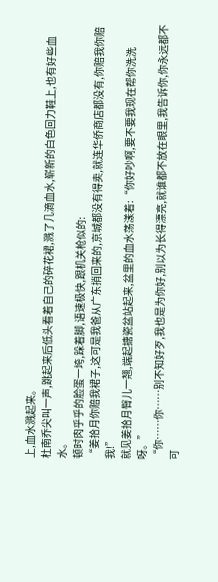上,血水溅起来。
杜南乔尖叫一声,跳起来后低头看着自己的碎花裙,溅了几滴血水,崭新的白色回力鞋上,也有好些血水。
顿时肉乎乎的脸蛋一垮,跺着脚,语速极快,跟机关枪似的:
“姜拾月你赔我裙子,这可是我爸从广东捎回来的,京城都没有得卖,就连华侨商店都没有,你赔我你赔我!”
就见姜拾月臀儿一翘,端起搪瓷盆站起来,盆里的血水荡漾着:“你好吵啊,要不要我现在帮你洗洗呀。”
“你……你……别不知好歹,我也是为你好,别以为长得漂亮,就谁都不放在眼里,我告诉你,你永远都不可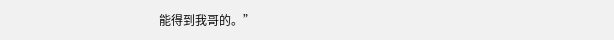能得到我哥的。”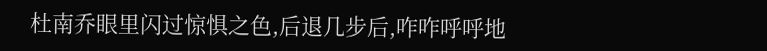杜南乔眼里闪过惊惧之色,后退几步后,咋咋呼呼地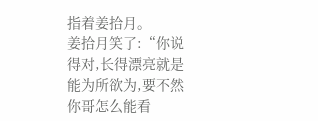指着姜拾月。
姜拾月笑了:“你说得对,长得漂亮就是能为所欲为,要不然你哥怎么能看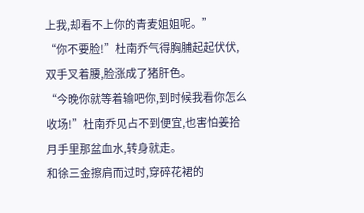上我,却看不上你的青麦姐姐呢。”
“你不要脸!”杜南乔气得胸脯起起伏伏,双手叉着腰,脸涨成了猪肝色。
“今晚你就等着输吧你,到时候我看你怎么收场!”杜南乔见占不到便宜,也害怕姜拾月手里那盆血水,转身就走。
和徐三金擦肩而过时,穿碎花裙的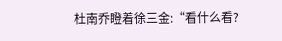杜南乔瞪着徐三金:“看什么看?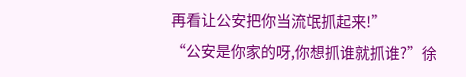再看让公安把你当流氓抓起来!”
“公安是你家的呀,你想抓谁就抓谁?”徐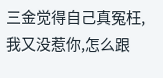三金觉得自己真冤枉,我又没惹你,怎么跟